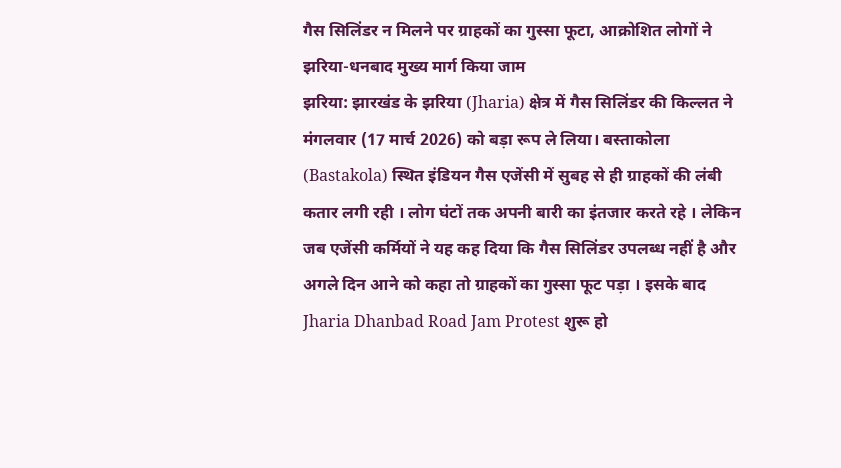गैस सिलिंडर न मिलने पर ग्राहकों का गुस्सा फूटा, आक्रोशित लोगों ने झरिया-धनबाद मुख्य मार्ग किया जाम
झरिया: झारखंड के झरिया (Jharia) क्षेत्र में गैस सिलिंडर की किल्लत ने मंगलवार (17 मार्च 2026) को बड़ा रूप ले लिया। बस्ताकोला (Bastakola) स्थित इंडियन गैस एजेंसी में सुबह से ही ग्राहकों की लंबी कतार लगी रही । लोग घंटों तक अपनी बारी का इंतजार करते रहे । लेकिन जब एजेंसी कर्मियों ने यह कह दिया कि गैस सिलिंडर उपलब्ध नहीं है और अगले दिन आने को कहा तो ग्राहकों का गुस्सा फूट पड़ा । इसके बाद Jharia Dhanbad Road Jam Protest शुरू हो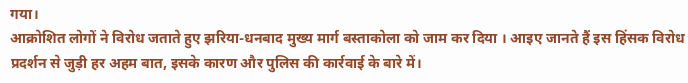गया।
आक्रोशित लोगों ने विरोध जताते हुए झरिया-धनबाद मुख्य मार्ग बस्ताकोला को जाम कर दिया । आइए जानते हैं इस हिंसक विरोध प्रदर्शन से जुड़ी हर अहम बात, इसके कारण और पुलिस की कार्रवाई के बारे में।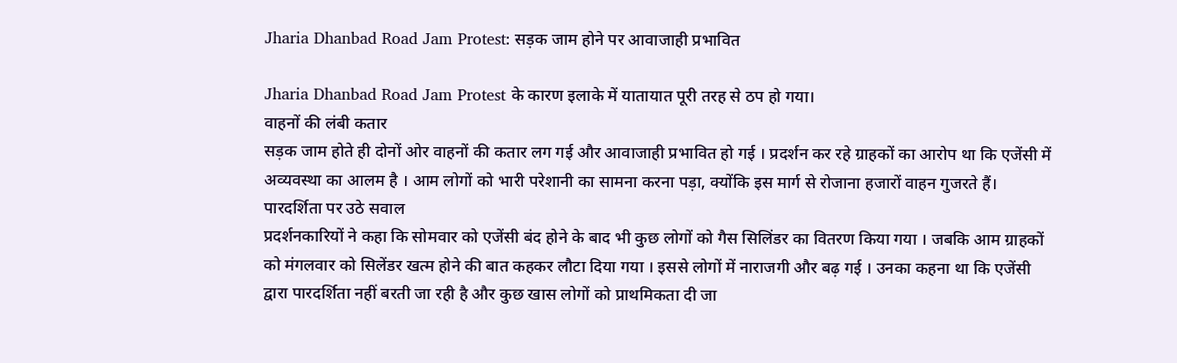Jharia Dhanbad Road Jam Protest: सड़क जाम होने पर आवाजाही प्रभावित

Jharia Dhanbad Road Jam Protest के कारण इलाके में यातायात पूरी तरह से ठप हो गया।
वाहनों की लंबी कतार
सड़क जाम होते ही दोनों ओर वाहनों की कतार लग गई और आवाजाही प्रभावित हो गई । प्रदर्शन कर रहे ग्राहकों का आरोप था कि एजेंसी में अव्यवस्था का आलम है । आम लोगों को भारी परेशानी का सामना करना पड़ा, क्योंकि इस मार्ग से रोजाना हजारों वाहन गुजरते हैं।
पारदर्शिता पर उठे सवाल
प्रदर्शनकारियों ने कहा कि सोमवार को एजेंसी बंद होने के बाद भी कुछ लोगों को गैस सिलिंडर का वितरण किया गया । जबकि आम ग्राहकों को मंगलवार को सिलेंडर खत्म होने की बात कहकर लौटा दिया गया । इससे लोगों में नाराजगी और बढ़ गई । उनका कहना था कि एजेंसी द्वारा पारदर्शिता नहीं बरती जा रही है और कुछ खास लोगों को प्राथमिकता दी जा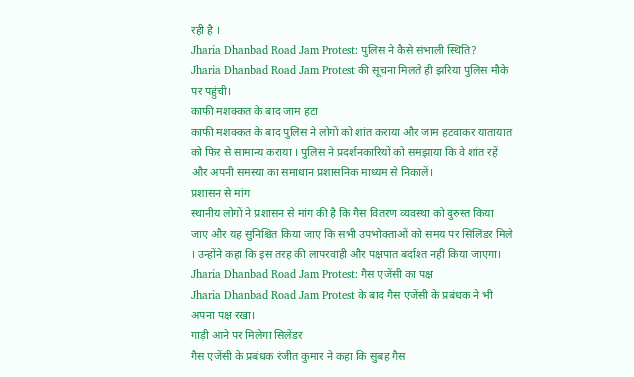रही है ।
Jharia Dhanbad Road Jam Protest: पुलिस ने कैसे संभाली स्थिति?
Jharia Dhanbad Road Jam Protest की सूचना मिलते ही झरिया पुलिस मौके पर पहुंची।
काफी मशक्कत के बाद जाम हटा
काफी मशक्कत के बाद पुलिस ने लोगों को शांत कराया और जाम हटवाकर यातायात को फिर से सामान्य कराया । पुलिस ने प्रदर्शनकारियों को समझाया कि वे शांत रहें और अपनी समस्या का समाधान प्रशासनिक माध्यम से निकालें।
प्रशासन से मांग
स्थानीय लोगों ने प्रशासन से मांग की है कि गैस वितरण व्यवस्था को दुरुस्त किया जाए और यह सुनिश्चित किया जाए कि सभी उपभोक्ताओं को समय पर सिलिंडर मिले । उन्होंने कहा कि इस तरह की लापरवाही और पक्षपात बर्दाश्त नहीं किया जाएगा।
Jharia Dhanbad Road Jam Protest: गैस एजेंसी का पक्ष
Jharia Dhanbad Road Jam Protest के बाद गैस एजेंसी के प्रबंधक ने भी अपना पक्ष रखा।
गाड़ी आने पर मिलेगा सिलेंडर
गैस एजेंसी के प्रबंधक रंजीत कुमार ने कहा कि सुबह गैस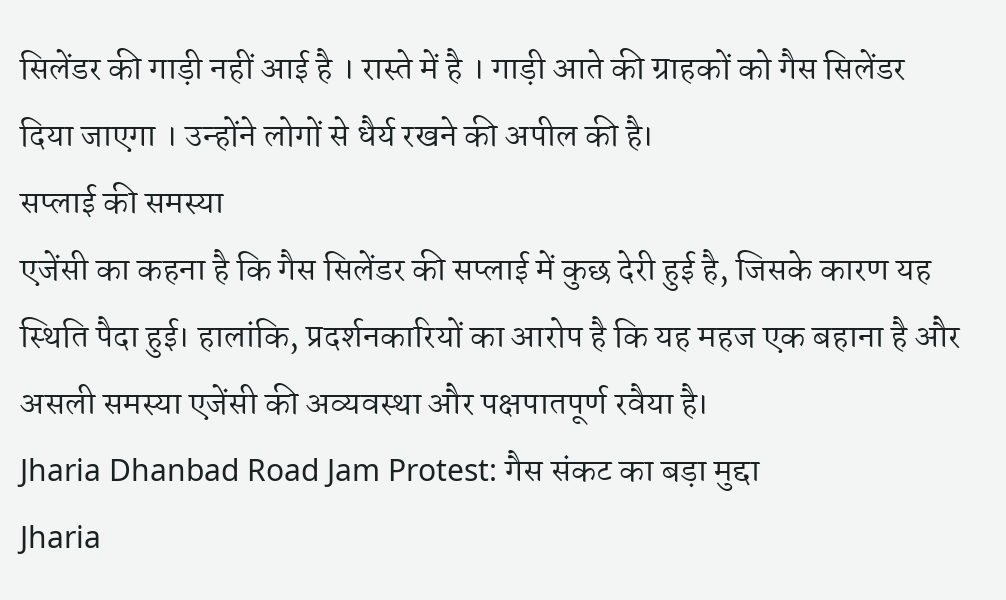सिलेंडर की गाड़ी नहीं आई है । रास्ते में है । गाड़ी आते की ग्राहकों को गैस सिलेंडर दिया जाएगा । उन्होंने लोगों से धैर्य रखने की अपील की है।
सप्लाई की समस्या
एजेंसी का कहना है कि गैस सिलेंडर की सप्लाई में कुछ देरी हुई है, जिसके कारण यह स्थिति पैदा हुई। हालांकि, प्रदर्शनकारियों का आरोप है कि यह महज एक बहाना है और असली समस्या एजेंसी की अव्यवस्था और पक्षपातपूर्ण रवैया है।
Jharia Dhanbad Road Jam Protest: गैस संकट का बड़ा मुद्दा
Jharia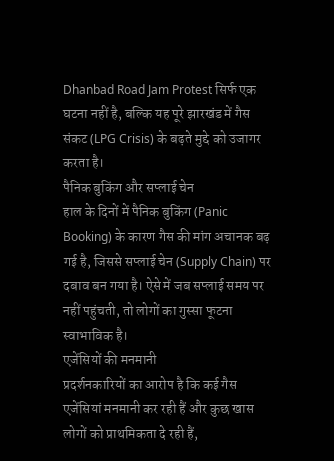Dhanbad Road Jam Protest सिर्फ एक घटना नहीं है, बल्कि यह पूरे झारखंड में गैस संकट (LPG Crisis) के बढ़ते मुद्दे को उजागर करता है।
पैनिक बुकिंग और सप्लाई चेन
हाल के दिनों में पैनिक बुकिंग (Panic Booking) के कारण गैस की मांग अचानक बढ़ गई है, जिससे सप्लाई चेन (Supply Chain) पर दबाव बन गया है। ऐसे में जब सप्लाई समय पर नहीं पहुंचती, तो लोगों का गुस्सा फूटना स्वाभाविक है।
एजेंसियों की मनमानी
प्रदर्शनकारियों का आरोप है कि कई गैस एजेंसियां मनमानी कर रही हैं और कुछ खास लोगों को प्राथमिकता दे रही हैं,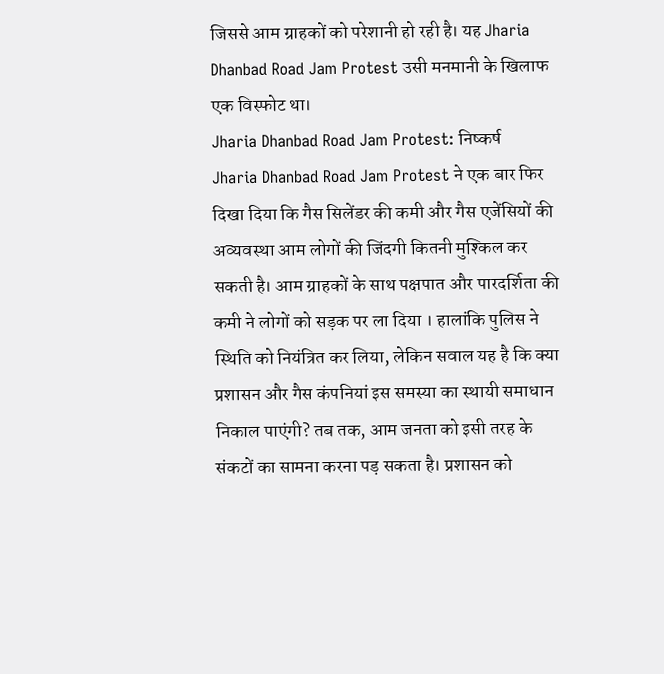जिससे आम ग्राहकों को परेशानी हो रही है। यह Jharia Dhanbad Road Jam Protest उसी मनमानी के खिलाफ एक विस्फोट था।
Jharia Dhanbad Road Jam Protest: निष्कर्ष
Jharia Dhanbad Road Jam Protest ने एक बार फिर दिखा दिया कि गैस सिलेंडर की कमी और गैस एजेंसियों की अव्यवस्था आम लोगों की जिंदगी कितनी मुश्किल कर सकती है। आम ग्राहकों के साथ पक्षपात और पारदर्शिता की कमी ने लोगों को सड़क पर ला दिया । हालांकि पुलिस ने स्थिति को नियंत्रित कर लिया, लेकिन सवाल यह है कि क्या प्रशासन और गैस कंपनियां इस समस्या का स्थायी समाधान निकाल पाएंगी? तब तक, आम जनता को इसी तरह के संकटों का सामना करना पड़ सकता है। प्रशासन को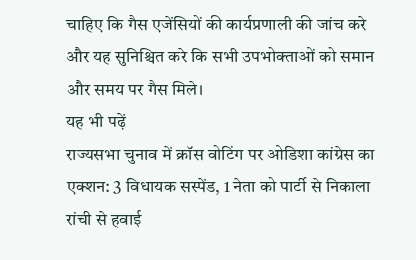चाहिए कि गैस एजेंसियों की कार्यप्रणाली की जांच करे और यह सुनिश्चित करे कि सभी उपभोक्ताओं को समान और समय पर गैस मिले।
यह भी पढ़ें
राज्यसभा चुनाव में क्रॉस वोटिंग पर ओडिशा कांग्रेस का एक्शन: 3 विधायक सस्पेंड, 1 नेता को पार्टी से निकाला
रांची से हवाई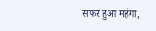सफर हुआ महंगा,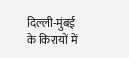दिल्ली-मुंबई के किरायों में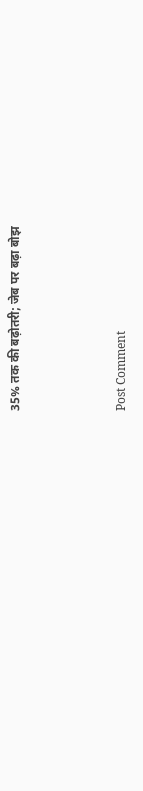35% तक की बढ़ोतरी; जेब पर बढ़ा बोझ



Post Comment